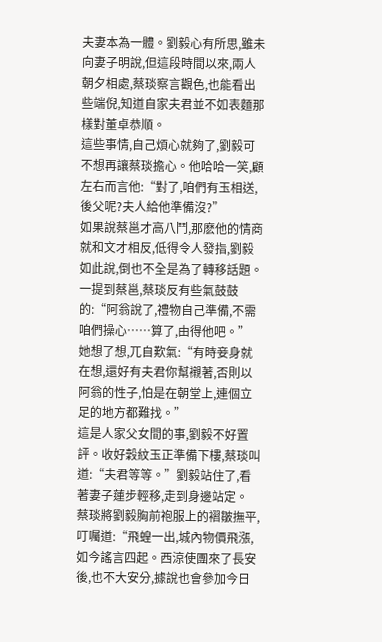夫妻本為一體。劉毅心有所思,雖未向妻子明說,但這段時間以來,兩人朝夕相處,蔡琰察言觀色,也能看出些端倪,知道自家夫君並不如表麵那樣對董卓恭順。
這些事情,自己煩心就夠了,劉毅可不想再讓蔡琰擔心。他哈哈一笑,顧左右而言他:“對了,咱們有玉相送,後父呢?夫人給他準備沒?”
如果說蔡邕才高八鬥,那麽他的情商就和文才相反,低得令人發指,劉毅如此說,倒也不全是為了轉移話題。
一提到蔡邕,蔡琰反有些氣鼓鼓的:“阿翁說了,禮物自己準備,不需咱們操心……算了,由得他吧。”
她想了想,兀自歎氣:“有時妾身就在想,還好有夫君你幫襯著,否則以阿翁的性子,怕是在朝堂上,連個立足的地方都難找。”
這是人家父女間的事,劉毅不好置評。收好穀紋玉正準備下樓,蔡琰叫道:“夫君等等。”劉毅站住了,看著妻子蓮步輕移,走到身邊站定。
蔡琰將劉毅胸前袍服上的褶皺撫平,叮囑道:“飛蝗一出,城內物價飛漲,如今謠言四起。西涼使團來了長安後,也不大安分,據說也會參加今日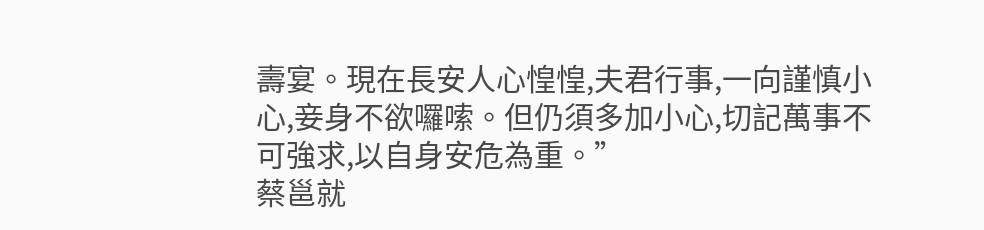壽宴。現在長安人心惶惶,夫君行事,一向謹慎小心,妾身不欲囉嗦。但仍須多加小心,切記萬事不可強求,以自身安危為重。”
蔡邕就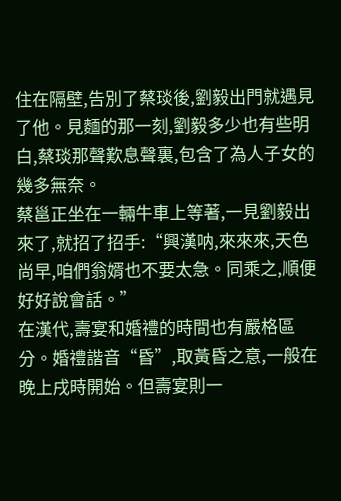住在隔壁,告別了蔡琰後,劉毅出門就遇見了他。見麵的那一刻,劉毅多少也有些明白,蔡琰那聲歎息聲裏,包含了為人子女的幾多無奈。
蔡邕正坐在一輛牛車上等著,一見劉毅出來了,就招了招手:“興漢呐,來來來,天色尚早,咱們翁婿也不要太急。同乘之,順便好好說會話。”
在漢代,壽宴和婚禮的時間也有嚴格區分。婚禮諧音“昏”,取黃昏之意,一般在晚上戌時開始。但壽宴則一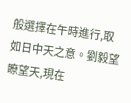般選擇在午時進行,取如日中天之意。劉毅望瞭望天,現在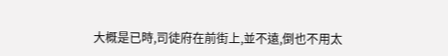大概是已時,司徒府在前街上,並不遠,倒也不用太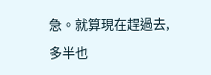急。就算現在趕過去,多半也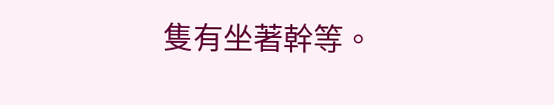隻有坐著幹等。